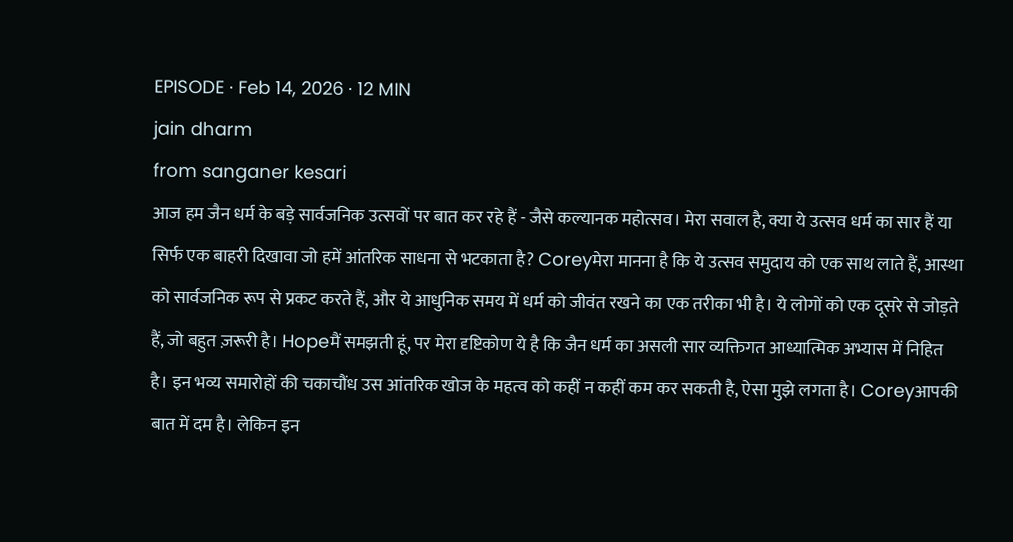EPISODE · Feb 14, 2026 · 12 MIN
jain dharm
from sanganer kesari
आज हम जैन धर्म के बड़े सार्वजनिक उत्सवों पर बात कर रहे हैं - जैसे कल्यानक महोत्सव। मेरा सवाल है, क्या ये उत्सव धर्म का सार हैं या सिर्फ एक बाहरी दिखावा जो हमें आंतरिक साधना से भटकाता है? Coreyमेरा मानना है कि ये उत्सव समुदाय को एक साथ लाते हैं, आस्था को सार्वजनिक रूप से प्रकट करते हैं, और ये आधुनिक समय में धर्म को जीवंत रखने का एक तरीका भी है। ये लोगों को एक दूसरे से जोड़ते हैं, जो बहुत ज़रूरी है। Hopeमैं समझती हूं, पर मेरा दृष्टिकोण ये है कि जैन धर्म का असली सार व्यक्तिगत आध्यात्मिक अभ्यास में निहित है। इन भव्य समारोहों की चकाचौंध उस आंतरिक खोज के महत्व को कहीं न कहीं कम कर सकती है, ऐसा मुझे लगता है। Coreyआपकी बात में दम है। लेकिन इन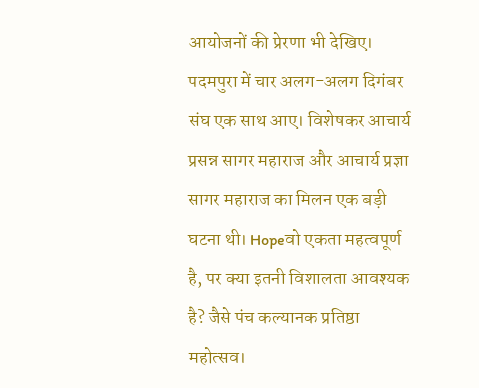आयोजनों की प्रेरणा भी देखिए। पदमपुरा में चार अलग-अलग दिगंबर संघ एक साथ आए। विशेषकर आचार्य प्रसन्न सागर महाराज और आचार्य प्रज्ञा सागर महाराज का मिलन एक बड़ी घटना थी। Hopeवो एकता महत्वपूर्ण है, पर क्या इतनी विशालता आवश्यक है? जैसे पंच कल्यानक प्रतिष्ठा महोत्सव।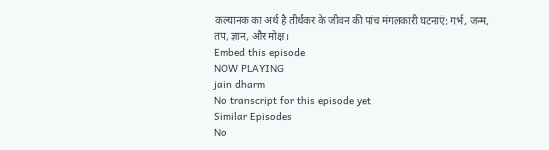कल्यानक का अर्थ है तीर्थंकर के जीवन की पांच मंगलकारी घटनाएं: गर्भ, जन्म, तप, ज्ञान, और मोक्ष।
Embed this episode
NOW PLAYING
jain dharm
No transcript for this episode yet
Similar Episodes
No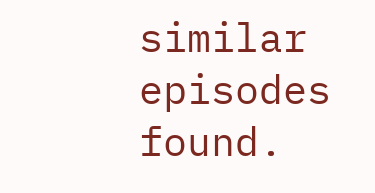similar episodes found.